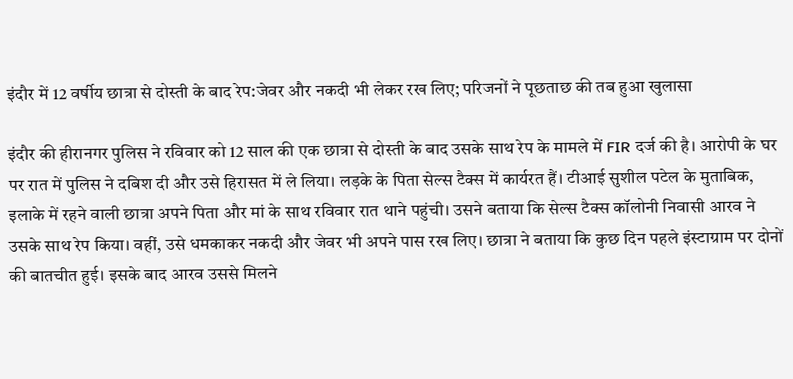इंदौर में 12 वर्षीय छात्रा से दोस्ती के बाद रेप:जेवर और नकदी भी लेकर रख लिए; परिजनों ने पूछताछ की तब हुआ खुलासा

इंदौर की हीरानगर पुलिस ने रविवार को 12 साल की एक छात्रा से दोस्ती के बाद उसके साथ रेप के मामले में FIR दर्ज की है। आरोपी के घर पर रात में पुलिस ने दबिश दी और उसे हिरासत में ले लिया। लड़के के पिता सेल्स टैक्स में कार्यरत हैं। टीआई सुशील पटेल के मुताबिक, इलाके में रहने वाली छात्रा अपने पिता और मां के साथ रविवार रात थाने पहुंची। उसने बताया कि सेल्स टैक्स कॉलोनी निवासी आरव ने उसके साथ रेप किया। वहीं, उसे धमकाकर नकदी और जेवर भी अपने पास रख लिए। छात्रा ने बताया कि कुछ दिन पहले इंस्टाग्राम पर दोनों की बातचीत हुई। इसके बाद आरव उससे मिलने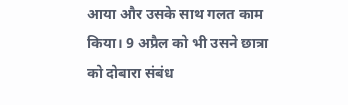आया और उसके साथ गलत काम किया। 9 अप्रैल को भी उसने छात्रा को दोबारा संबंध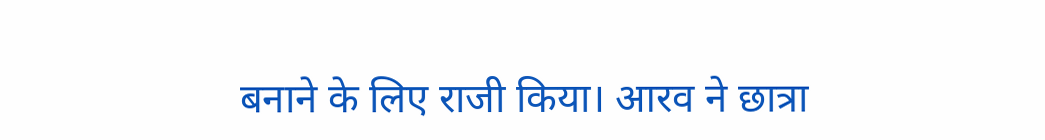बनाने के लिए राजी किया। आरव ने छात्रा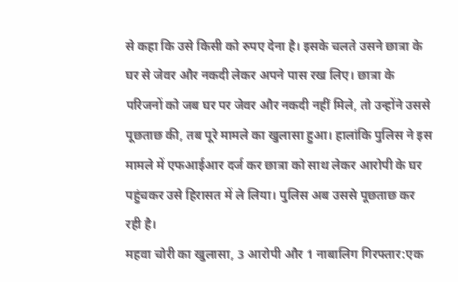से कहा कि उसे किसी को रुपए देना है। इसके चलते उसने छात्रा के घर से जेवर और नकदी लेकर अपने पास रख लिए। छात्रा के परिजनों को जब घर पर जेवर और नकदी नहीं मिले, तो उन्होंने उससे पूछताछ की, तब पूरे मामले का खुलासा हुआ। हालांकि पुलिस ने इस मामले में एफआईआर दर्ज कर छात्रा को साथ लेकर आरोपी के घर पहुंचकर उसे हिरासत में ले लिया। पुलिस अब उससे पूछताछ कर रही है।
महवा चोरी का खुलासा, 3 आरोपी और 1 नाबालिग गिरफ्तार:एक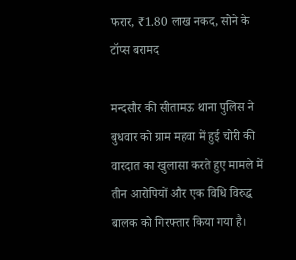फरार, ₹1.80 लाख नकद, सोने के टॉप्स बरामद

मन्दसौर की सीतामऊ थाना पुलिस ने बुधवार को ग्राम महवा में हुई चोरी की वारदात का खुलासा करते हुए मामले में तीन आरोपियों और एक विधि विरुद्ध बालक को गिरफ्तार किया गया है।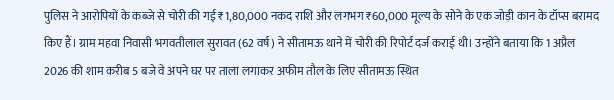पुलिस ने आरोपियों के कब्जे से चोरी की गई ₹1,80,000 नकद राशि और लगभग ₹60,000 मूल्य के सोने के एक जोड़ी कान के टॉप्स बरामद किए हैं। ग्राम महवा निवासी भगवतीलाल सुरावत (62 वर्ष) ने सीतामऊ थाने में चोरी की रिपोर्ट दर्ज कराई थी। उन्होंने बताया कि 1 अप्रैल 2026 की शाम करीब 5 बजे वे अपने घर पर ताला लगाकर अफीम तौल के लिए सीतामऊ स्थित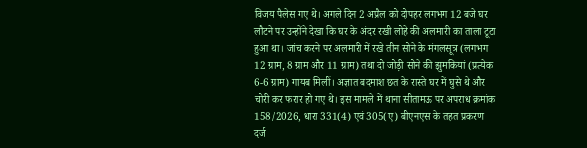विजय पैलेस गए थे। अगले दिन 2 अप्रैल को दोपहर लगभग 12 बजे घर लौटने पर उन्होंने देखा कि घर के अंदर रखी लोहे की अलमारी का ताला टूटा हुआ था। जांच करने पर अलमारी में रखे तीन सोने के मंगलसूत्र (लगभग 12 ग्राम, 8 ग्राम और 11 ग्राम) तथा दो जोड़ी सोने की झुमकियां (प्रत्येक 6-6 ग्राम) गायब मिलीं। अज्ञात बदमाश छत के रास्ते घर में घुसे थे और चोरी कर फरार हो गए थे। इस मामले में थाना सीतामऊ पर अपराध क्रमांक 158/2026, धारा 331(4) एवं 305(ए) बीएनएस के तहत प्रकरण दर्ज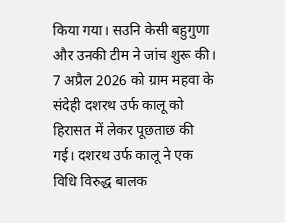किया गया। सउनि केसी बहुगुणा और उनकी टीम ने जांच शुरू की। 7 अप्रैल 2026 को ग्राम महवा के संदेही दशरथ उर्फ कालू को हिरासत में लेकर पूछताछ की गई। दशरथ उर्फ कालू ने एक विधि विरुद्ध बालक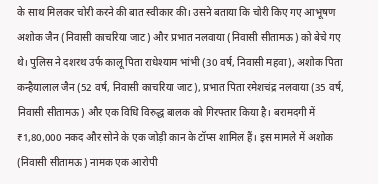के साथ मिलकर चोरी करने की बात स्वीकार की। उसने बताया कि चोरी किए गए आभूषण अशोक जैन (निवासी काचरिया जाट) और प्रभात नलवाया (निवासी सीतामऊ) को बेचे गए थे। पुलिस ने दशरथ उर्फ कालू पिता राधेश्याम भांभी (30 वर्ष, निवासी महवा), अशोक पिता कन्हैयालाल जैन (52 वर्ष, निवासी काचरिया जाट), प्रभात पिता रमेशचंद्र नलवाया (35 वर्ष, निवासी सीतामऊ) और एक विधि विरुद्ध बालक को गिरफ्तार किया है। बरामदगी में ₹1,80,000 नकद और सोने के एक जोड़ी कान के टॉप्स शामिल हैं। इस मामले में अशोक (निवासी सीतामऊ) नामक एक आरोपी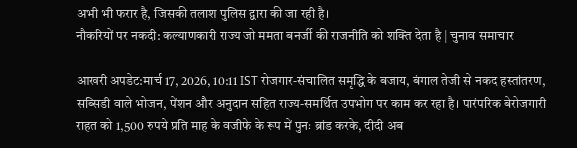अभी भी फरार है, जिसकी तलाश पुलिस द्वारा की जा रही है।
नौकरियों पर नकदी: कल्याणकारी राज्य जो ममता बनर्जी की राजनीति को शक्ति देता है | चुनाव समाचार

आखरी अपडेट:मार्च 17, 2026, 10:11 IST रोजगार-संचालित समृद्धि के बजाय, बंगाल तेजी से नकद हस्तांतरण, सब्सिडी वाले भोजन, पेंशन और अनुदान सहित राज्य-समर्थित उपभोग पर काम कर रहा है। पारंपरिक बेरोजगारी राहत को 1,500 रुपये प्रति माह के वजीफे के रूप में पुनः ब्रांड करके, दीदी अब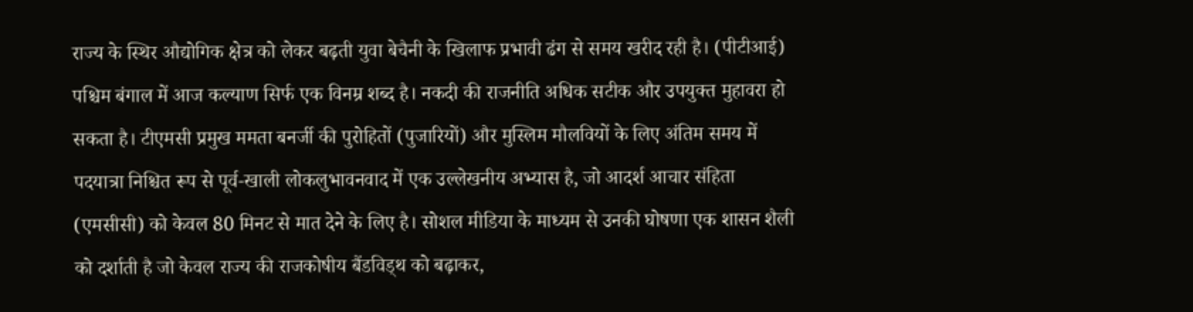राज्य के स्थिर औद्योगिक क्षेत्र को लेकर बढ़ती युवा बेचैनी के खिलाफ प्रभावी ढंग से समय खरीद रही है। (पीटीआई) पश्चिम बंगाल में आज कल्याण सिर्फ एक विनम्र शब्द है। नकदी की राजनीति अधिक सटीक और उपयुक्त मुहावरा हो सकता है। टीएमसी प्रमुख ममता बनर्जी की पुरोहितों (पुजारियों) और मुस्लिम मौलवियों के लिए अंतिम समय में पदयात्रा निश्चित रूप से पूर्व-खाली लोकलुभावनवाद में एक उल्लेखनीय अभ्यास है, जो आदर्श आचार संहिता (एमसीसी) को केवल 80 मिनट से मात देने के लिए है। सोशल मीडिया के माध्यम से उनकी घोषणा एक शासन शैली को दर्शाती है जो केवल राज्य की राजकोषीय बैंडविड्थ को बढ़ाकर,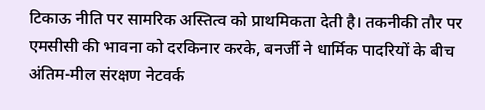टिकाऊ नीति पर सामरिक अस्तित्व को प्राथमिकता देती है। तकनीकी तौर पर एमसीसी की भावना को दरकिनार करके, बनर्जी ने धार्मिक पादरियों के बीच अंतिम-मील संरक्षण नेटवर्क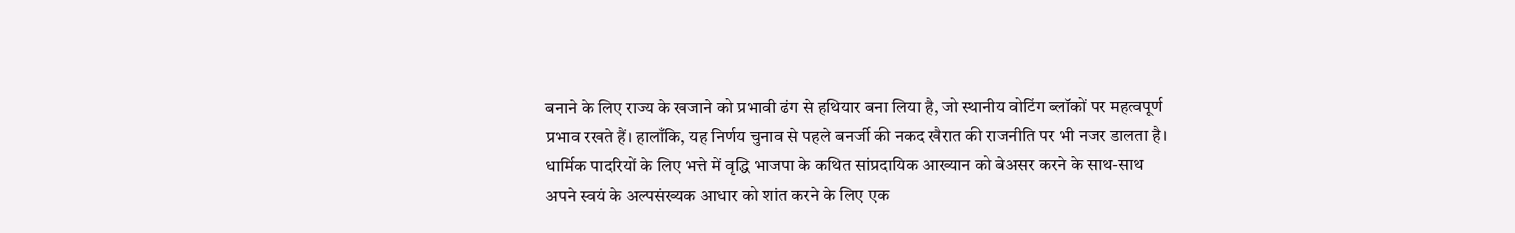बनाने के लिए राज्य के खजाने को प्रभावी ढंग से हथियार बना लिया है, जो स्थानीय वोटिंग ब्लॉकों पर महत्वपूर्ण प्रभाव रखते हैं। हालाँकि, यह निर्णय चुनाव से पहले बनर्जी की नकद खैरात की राजनीति पर भी नजर डालता है। धार्मिक पादरियों के लिए भत्ते में वृद्धि भाजपा के कथित सांप्रदायिक आख्यान को बेअसर करने के साथ-साथ अपने स्वयं के अल्पसंख्यक आधार को शांत करने के लिए एक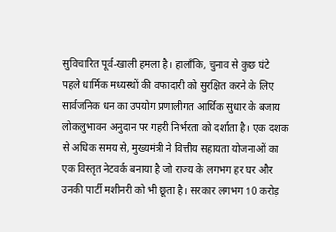सुविचारित पूर्व-खाली हमला है। हालाँकि, चुनाव से कुछ घंटे पहले धार्मिक मध्यस्थों की वफादारी को सुरक्षित करने के लिए सार्वजनिक धन का उपयोग प्रणालीगत आर्थिक सुधार के बजाय लोकलुभावन अनुदान पर गहरी निर्भरता को दर्शाता है। एक दशक से अधिक समय से, मुख्यमंत्री ने वित्तीय सहायता योजनाओं का एक विस्तृत नेटवर्क बनाया है जो राज्य के लगभग हर घर और उनकी पार्टी मशीनरी को भी छूता है। सरकार लगभग 10 करोड़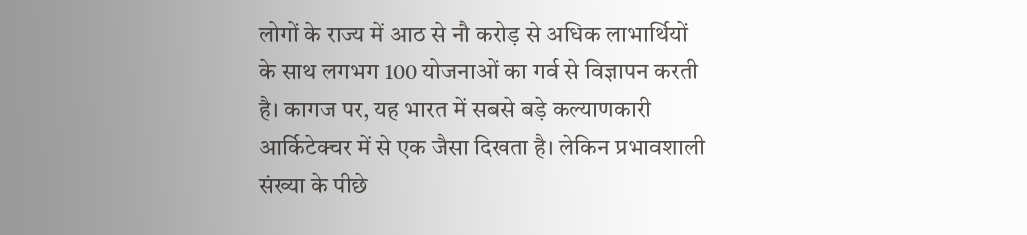लोगों के राज्य में आठ से नौ करोड़ से अधिक लाभार्थियों के साथ लगभग 100 योजनाओं का गर्व से विज्ञापन करती है। कागज पर, यह भारत में सबसे बड़े कल्याणकारी आर्किटेक्चर में से एक जैसा दिखता है। लेकिन प्रभावशाली संख्या के पीछे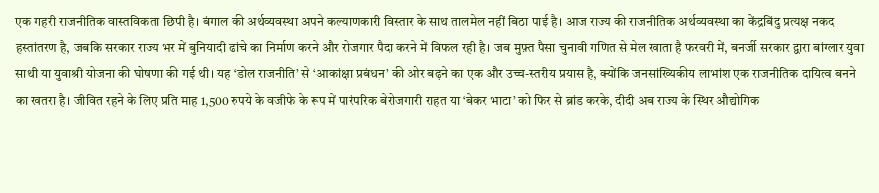एक गहरी राजनीतिक वास्तविकता छिपी है। बंगाल की अर्थव्यवस्था अपने कल्याणकारी विस्तार के साथ तालमेल नहीं बिठा पाई है। आज राज्य की राजनीतिक अर्थव्यवस्था का केंद्रबिंदु प्रत्यक्ष नकद हस्तांतरण है, जबकि सरकार राज्य भर में बुनियादी ढांचे का निर्माण करने और रोजगार पैदा करने में विफल रही है। जब मुफ़्त पैसा चुनावी गणित से मेल खाता है फरवरी में, बनर्जी सरकार द्वारा बांग्लार युवा साथी या युवाश्री योजना की घोषणा की गई थी। यह ‘डोल राजनीति’ से ‘आकांक्षा प्रबंधन’ की ओर बढ़ने का एक और उच्च-स्तरीय प्रयास है, क्योंकि जनसांख्यिकीय लाभांश एक राजनीतिक दायित्व बनने का खतरा है। जीवित रहने के लिए प्रति माह 1,500 रुपये के वजीफे के रूप में पारंपरिक बेरोजगारी राहत या ‘बेकर भाटा’ को फिर से ब्रांड करके, दीदी अब राज्य के स्थिर औद्योगिक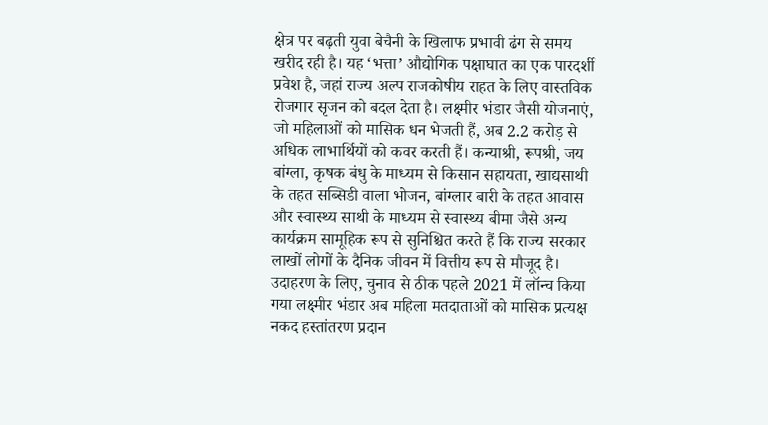क्षेत्र पर बढ़ती युवा बेचैनी के खिलाफ प्रभावी ढंग से समय खरीद रही है। यह ‘भत्ता’ औद्योगिक पक्षाघात का एक पारदर्शी प्रवेश है, जहां राज्य अल्प राजकोषीय राहत के लिए वास्तविक रोजगार सृजन को बदल देता है। लक्ष्मीर भंडार जैसी योजनाएं, जो महिलाओं को मासिक धन भेजती हैं, अब 2.2 करोड़ से अधिक लाभार्थियों को कवर करती हैं। कन्याश्री, रूपश्री, जय बांग्ला, कृषक बंधु के माध्यम से किसान सहायता, खाद्यसाथी के तहत सब्सिडी वाला भोजन, बांग्लार बारी के तहत आवास और स्वास्थ्य साथी के माध्यम से स्वास्थ्य बीमा जैसे अन्य कार्यक्रम सामूहिक रूप से सुनिश्चित करते हैं कि राज्य सरकार लाखों लोगों के दैनिक जीवन में वित्तीय रूप से मौजूद है। उदाहरण के लिए, चुनाव से ठीक पहले 2021 में लॉन्च किया गया लक्ष्मीर भंडार अब महिला मतदाताओं को मासिक प्रत्यक्ष नकद हस्तांतरण प्रदान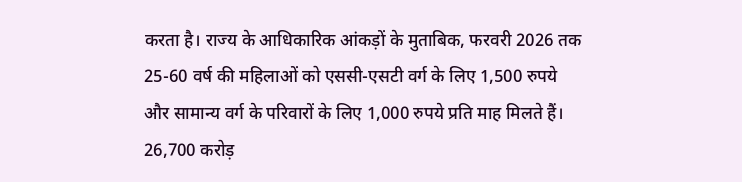करता है। राज्य के आधिकारिक आंकड़ों के मुताबिक, फरवरी 2026 तक 25-60 वर्ष की महिलाओं को एससी-एसटी वर्ग के लिए 1,500 रुपये और सामान्य वर्ग के परिवारों के लिए 1,000 रुपये प्रति माह मिलते हैं। 26,700 करोड़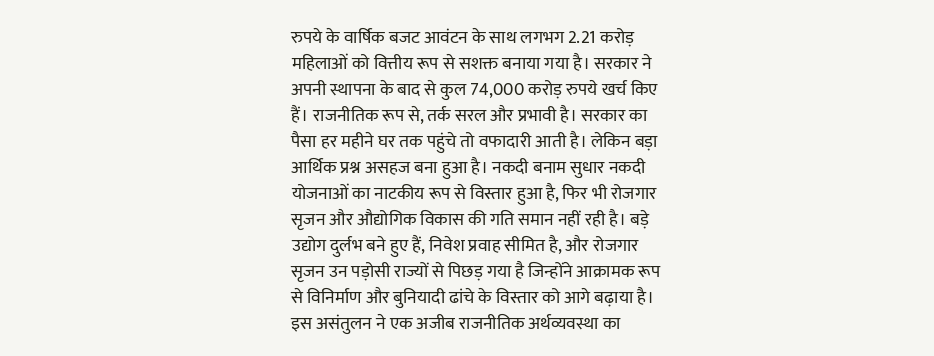रुपये के वार्षिक बजट आवंटन के साथ लगभग 2.21 करोड़ महिलाओं को वित्तीय रूप से सशक्त बनाया गया है। सरकार ने अपनी स्थापना के बाद से कुल 74,000 करोड़ रुपये खर्च किए हैं। राजनीतिक रूप से, तर्क सरल और प्रभावी है। सरकार का पैसा हर महीने घर तक पहुंचे तो वफादारी आती है। लेकिन बड़ा आर्थिक प्रश्न असहज बना हुआ है। नकदी बनाम सुधार नकदी योजनाओं का नाटकीय रूप से विस्तार हुआ है, फिर भी रोजगार सृजन और औद्योगिक विकास की गति समान नहीं रही है। बड़े उद्योग दुर्लभ बने हुए हैं, निवेश प्रवाह सीमित है, और रोजगार सृजन उन पड़ोसी राज्यों से पिछड़ गया है जिन्होंने आक्रामक रूप से विनिर्माण और बुनियादी ढांचे के विस्तार को आगे बढ़ाया है। इस असंतुलन ने एक अजीब राजनीतिक अर्थव्यवस्था का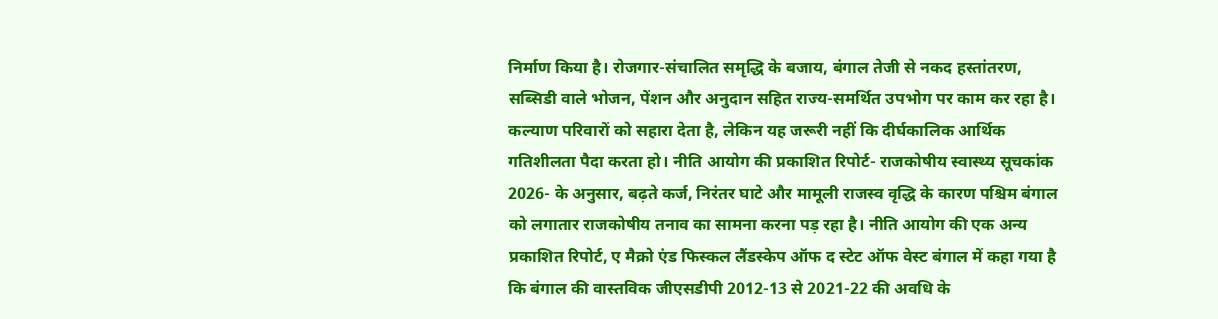निर्माण किया है। रोजगार-संचालित समृद्धि के बजाय, बंगाल तेजी से नकद हस्तांतरण, सब्सिडी वाले भोजन, पेंशन और अनुदान सहित राज्य-समर्थित उपभोग पर काम कर रहा है। कल्याण परिवारों को सहारा देता है, लेकिन यह जरूरी नहीं कि दीर्घकालिक आर्थिक गतिशीलता पैदा करता हो। नीति आयोग की प्रकाशित रिपोर्ट- राजकोषीय स्वास्थ्य सूचकांक 2026- के अनुसार, बढ़ते कर्ज, निरंतर घाटे और मामूली राजस्व वृद्धि के कारण पश्चिम बंगाल को लगातार राजकोषीय तनाव का सामना करना पड़ रहा है। नीति आयोग की एक अन्य प्रकाशित रिपोर्ट, ए मैक्रो एंड फिस्कल लैंडस्केप ऑफ द स्टेट ऑफ वेस्ट बंगाल में कहा गया है कि बंगाल की वास्तविक जीएसडीपी 2012-13 से 2021-22 की अवधि के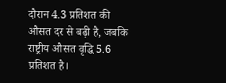दौरान 4.3 प्रतिशत की औसत दर से बढ़ी है, जबकि राष्ट्रीय औसत वृद्धि 5.6 प्रतिशत है।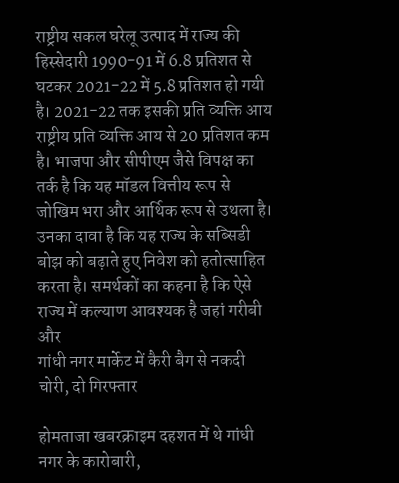राष्ट्रीय सकल घरेलू उत्पाद में राज्य की हिस्सेदारी 1990-91 में 6.8 प्रतिशत से घटकर 2021-22 में 5.8 प्रतिशत हो गयी है। 2021-22 तक इसकी प्रति व्यक्ति आय राष्ट्रीय प्रति व्यक्ति आय से 20 प्रतिशत कम है। भाजपा और सीपीएम जैसे विपक्ष का तर्क है कि यह मॉडल वित्तीय रूप से जोखिम भरा और आर्थिक रूप से उथला है। उनका दावा है कि यह राज्य के सब्सिडी बोझ को बढ़ाते हुए निवेश को हतोत्साहित करता है। समर्थकों का कहना है कि ऐसे राज्य में कल्याण आवश्यक है जहां गरीबी और
गांधी नगर मार्केट में कैरी बैग से नकदी चोरी, दो गिरफ्तार

होमताजा खबरक्राइम दहशत में थे गांधी नगर के कारोबारी,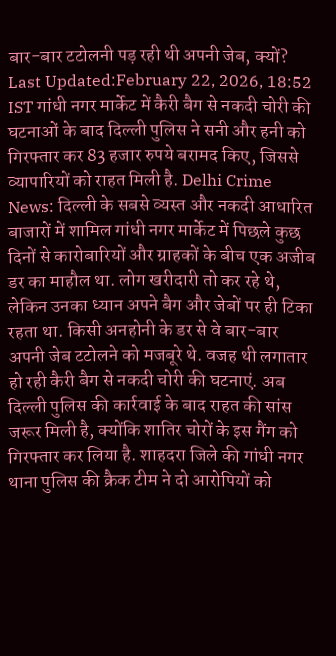बार-बार टटोलनी पड़ रही थी अपनी जेब, क्यों? Last Updated:February 22, 2026, 18:52 IST गांधी नगर मार्केट में कैरी बैग से नकदी चोरी की घटनाओं के बाद दिल्ली पुलिस ने सनी और हनी को गिरफ्तार कर 83 हजार रुपये बरामद किए, जिससे व्यापारियों को राहत मिली है. Delhi Crime News: दिल्ली के सबसे व्यस्त और नकदी आधारित बाजारों में शामिल गांधी नगर मार्केट में पिछले कुछ दिनों से कारोबारियों और ग्राहकों के बीच एक अजीब डर का माहौल था. लोग खरीदारी तो कर रहे थे, लेकिन उनका ध्यान अपने बैग और जेबों पर ही टिका रहता था. किसी अनहोनी के डर से वे बार-बार अपनी जेब टटोलने को मजबूरे थे. वजह थी लगातार हो रही कैरी बैग से नकदी चोरी की घटनाएं. अब दिल्ली पुलिस की कार्रवाई के बाद राहत की सांस जरूर मिली है, क्योंकि शातिर चोरों के इस गैंग को गिरफ्तार कर लिया है. शाहदरा जिले की गांधी नगर थाना पुलिस की क्रैक टीम ने दो आरोपियों को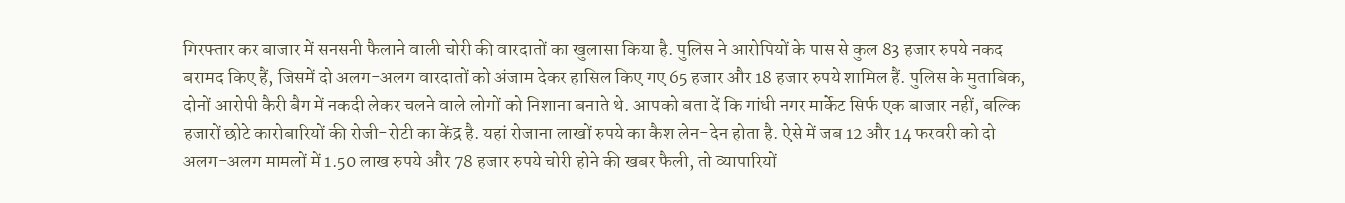गिरफ्तार कर बाजार में सनसनी फैलाने वाली चोरी की वारदातों का खुलासा किया है. पुलिस ने आरोपियों के पास से कुल 83 हजार रुपये नकद बरामद किए हैं, जिसमें दो अलग-अलग वारदातों को अंजाम देकर हासिल किए गए 65 हजार और 18 हजार रुपये शामिल हैं. पुलिस के मुताबिक, दोनों आरोपी कैरी बैग में नकदी लेकर चलने वाले लोगों को निशाना बनाते थे. आपको बता दें कि गांधी नगर मार्केट सिर्फ एक बाजार नहीं, बल्कि हजारों छोटे कारोबारियों की रोजी-रोटी का केंद्र है. यहां रोजाना लाखों रुपये का कैश लेन-देन होता है. ऐसे में जब 12 और 14 फरवरी को दो अलग-अलग मामलों में 1.50 लाख रुपये और 78 हजार रुपये चोरी होने की खबर फैली, तो व्यापारियों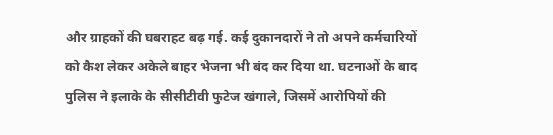और ग्राहकों की घबराहट बढ़ गई. कई दुकानदारों ने तो अपने कर्मचारियों को कैश लेकर अकेले बाहर भेजना भी बंद कर दिया था. घटनाओं के बाद पुलिस ने इलाके के सीसीटीवी फुटेज खंगाले, जिसमें आरोपियों की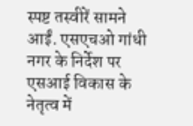स्पष्ट तस्वीरें सामने आईं. एसएचओ गांधी नगर के निर्देश पर एसआई विकास के नेतृत्व में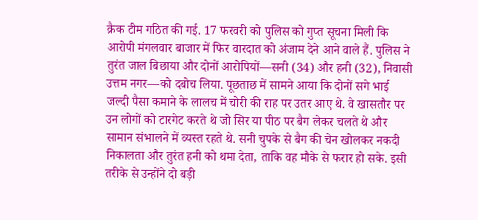क्रैक टीम गठित की गई. 17 फरवरी को पुलिस को गुप्त सूचना मिली कि आरोपी मंगलवार बाजार में फिर वारदात को अंजाम देने आने वाले हैं. पुलिस ने तुरंत जाल बिछाया और दोनों आरोपियों—सनी (34) और हनी (32), निवासी उत्तम नगर—को दबोच लिया. पूछताछ में सामने आया कि दोनों सगे भाई जल्दी पैसा कमाने के लालच में चोरी की राह पर उतर आए थे. वे खासतौर पर उन लोगों को टारगेट करते थे जो सिर या पीठ पर बैग लेकर चलते थे और सामान संभालने में व्यस्त रहते थे. सनी चुपके से बैग की चेन खोलकर नकदी निकालता और तुरंत हनी को थमा देता, ताकि वह मौके से फरार हो सके. इसी तरीके से उन्होंने दो बड़ी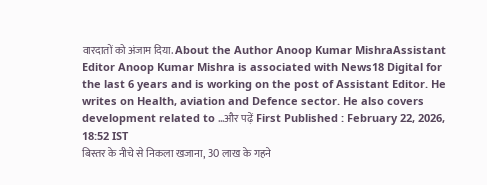वारदातों को अंजाम दिया. About the Author Anoop Kumar MishraAssistant Editor Anoop Kumar Mishra is associated with News18 Digital for the last 6 years and is working on the post of Assistant Editor. He writes on Health, aviation and Defence sector. He also covers development related to …और पढ़ें First Published : February 22, 2026, 18:52 IST
बिस्तर के नीचे से निकला खजाना, 30 लाख के गहने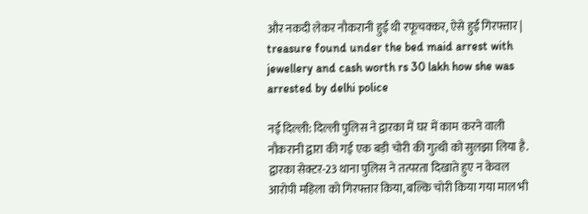और नकदी लेकर नौकरानी हुई थी रफूचक्कर, ऐसे हुई गिरफ्तार | treasure found under the bed maid arrest with jewellery and cash worth rs 30 lakh how she was arrested by delhi police

नई दिल्ली: दिल्ली पुलिस ने द्वारका में घर में काम करने वाली नौकरानी द्वारा की गई एक बड़ी चोरी की गुत्थी को सुलझा लिया है. द्वारका सेक्टर-23 थाना पुलिस ने तत्परता दिखाते हुए न केवल आरोपी महिला को गिरफ्तार किया, बल्कि चोरी किया गया माल भी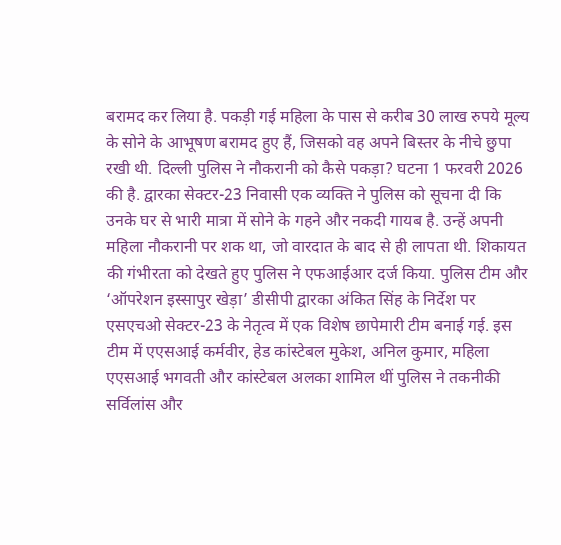बरामद कर लिया है. पकड़ी गई महिला के पास से करीब 30 लाख रुपये मूल्य के सोने के आभूषण बरामद हुए हैं, जिसको वह अपने बिस्तर के नीचे छुपा रखी थी. दिल्ली पुलिस ने नौकरानी को कैसे पकड़ा? घटना 1 फरवरी 2026 की है. द्वारका सेक्टर-23 निवासी एक व्यक्ति ने पुलिस को सूचना दी कि उनके घर से भारी मात्रा में सोने के गहने और नकदी गायब है. उन्हें अपनी महिला नौकरानी पर शक था, जो वारदात के बाद से ही लापता थी. शिकायत की गंभीरता को देखते हुए पुलिस ने एफआईआर दर्ज किया. पुलिस टीम और ‘ऑपरेशन इस्सापुर खेड़ा’ डीसीपी द्वारका अंकित सिंह के निर्देश पर एसएचओ सेक्टर-23 के नेतृत्व में एक विशेष छापेमारी टीम बनाई गई. इस टीम में एएसआई कर्मवीर, हेड कांस्टेबल मुकेश, अनिल कुमार, महिला एएसआई भगवती और कांस्टेबल अलका शामिल थीं पुलिस ने तकनीकी सर्विलांस और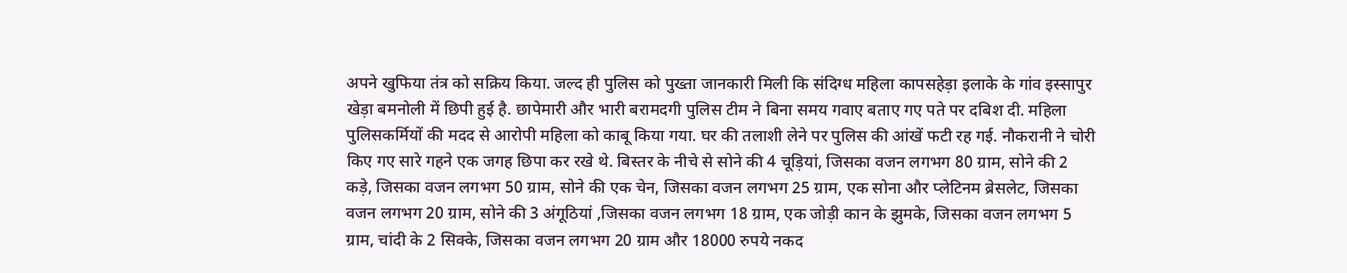अपने खुफिया तंत्र को सक्रिय किया. जल्द ही पुलिस को पुख्ता जानकारी मिली कि संदिग्ध महिला कापसहेड़ा इलाके के गांव इस्सापुर खेड़ा बमनोली में छिपी हुई है. छापेमारी और भारी बरामदगी पुलिस टीम ने बिना समय गवाए बताए गए पते पर दबिश दी. महिला पुलिसकर्मियों की मदद से आरोपी महिला को काबू किया गया. घर की तलाशी लेने पर पुलिस की आंखें फटी रह गई. नौकरानी ने चोरी किए गए सारे गहने एक जगह छिपा कर रखे थे. बिस्तर के नीचे से सोने की 4 चूड़ियां, जिसका वजन लगभग 80 ग्राम, सोने की 2 कड़े, जिसका वजन लगभग 50 ग्राम, सोने की एक चेन, जिसका वजन लगभग 25 ग्राम, एक सोना और प्लेटिनम ब्रेसलेट, जिसका वजन लगभग 20 ग्राम, सोने की 3 अंगूठियां ,जिसका वजन लगभग 18 ग्राम, एक जोड़ी कान के झुमके, जिसका वजन लगभग 5 ग्राम, चांदी के 2 सिक्के, जिसका वजन लगभग 20 ग्राम और 18000 रुपये नकद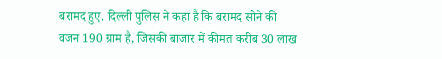बरामद हुए. दिल्ली पुलिस ने कहा है कि बरामद सोने की वजन 190 ग्राम है, जिसकी बाजार में कीमत करीब 30 लाख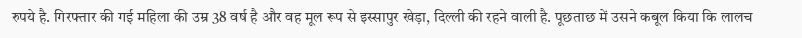रुपये है. गिरफ्तार की गई महिला की उम्र 38 वर्ष है और वह मूल रूप से इस्सापुर खेड़ा, दिल्ली की रहने वाली है. पूछताछ में उसने कबूल किया कि लालच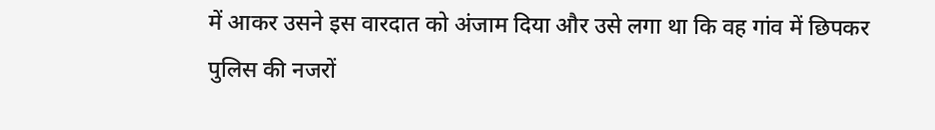में आकर उसने इस वारदात को अंजाम दिया और उसे लगा था कि वह गांव में छिपकर पुलिस की नजरों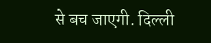से बच जाएगी. दिल्ली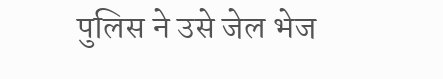पुलिस ने उसे जेल भेज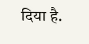दिया है.